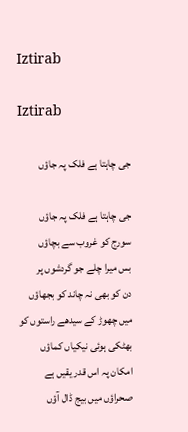Iztirab

Iztirab

جی چاہتا ہے فلک پہ جاؤں

جی چاہتا ہے فلک پہ جاؤں
سورج کو غروب سے بچاؤں
بس میرا چلے جو گردشوں پر
دن کو بھی نہ چاند کو بجھاؤں
میں چھوڑ کے سیدھے راستوں کو
بھٹکی ہوئی نیکیاں کماؤں
امکان پہ اس قدر یقیں ہے
صحراؤں میں بیج ڈال آؤں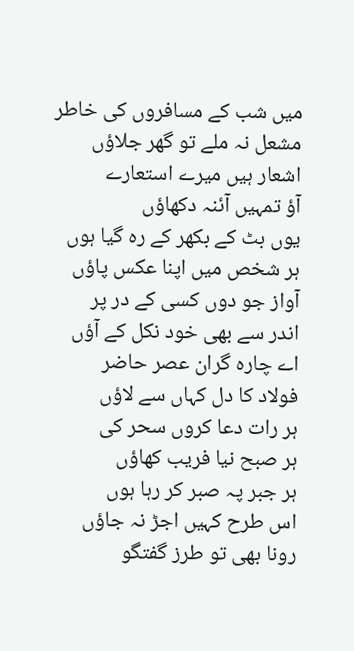میں شب کے مسافروں کی خاطر
مشعل نہ ملے تو گھر جلاؤں
اشعار ہیں میرے استعارے
آؤ تمہیں آئنہ دکھاؤں
یوں بٹ کے بکھر کے رہ گیا ہوں
ہر شخص میں اپنا عکس پاؤں
آواز جو دوں کسی کے در پر
اندر سے بھی خود نکل کے آؤں
اے چارہ گران عصر حاضر
فولاد کا دل کہاں سے لاؤں
ہر رات دعا کروں سحر کی
ہر صبح نیا فریب کھاؤں
ہر جبر پہ صبر کر رہا ہوں
اس طرح کہیں اجڑ نہ جاؤں
رونا بھی تو طرز گفتگو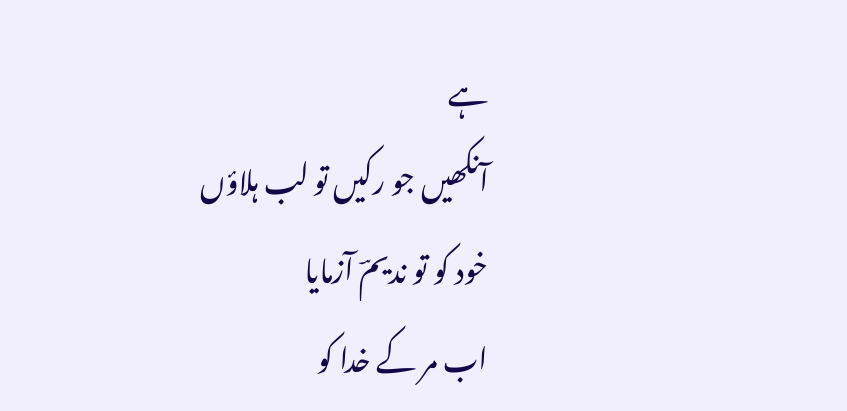ہے
آنکھیں جو رکیں تو لب ہلاؤں
خود کو تو ندیمؔ آزمایا
اب مر کے خدا کو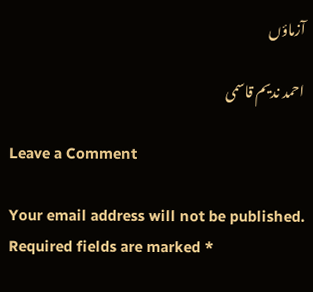آزماؤں

احمد ندیم قاسمی

Leave a Comment

Your email address will not be published. Required fields are marked *